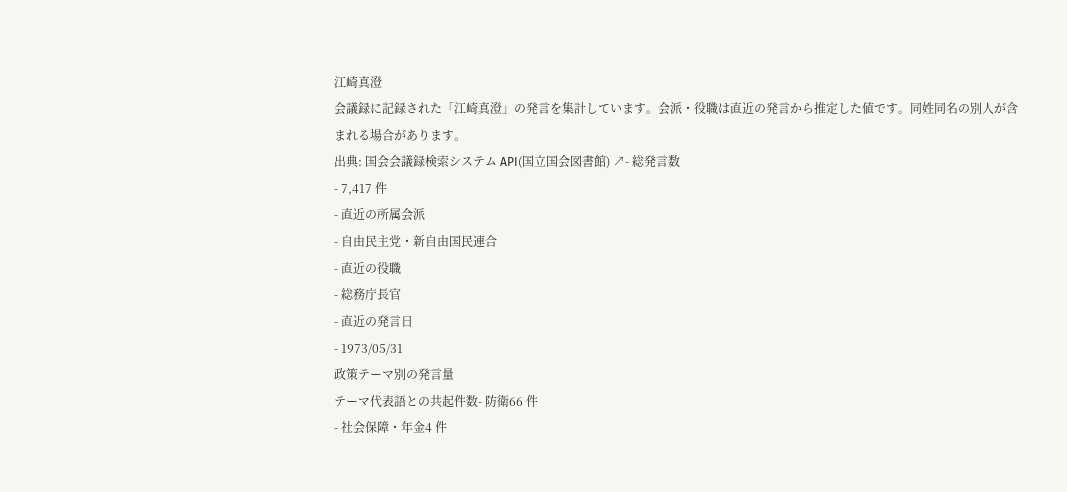江崎真澄
会議録に記録された「江崎真澄」の発言を集計しています。会派・役職は直近の発言から推定した値です。同姓同名の別人が含まれる場合があります。
出典: 国会会議録検索システム API(国立国会図書館) ↗- 総発言数
- 7,417 件
- 直近の所属会派
- 自由民主党・新自由国民連合
- 直近の役職
- 総務庁長官
- 直近の発言日
- 1973/05/31
政策テーマ別の発言量
テーマ代表語との共起件数- 防衛66 件
- 社会保障・年金4 件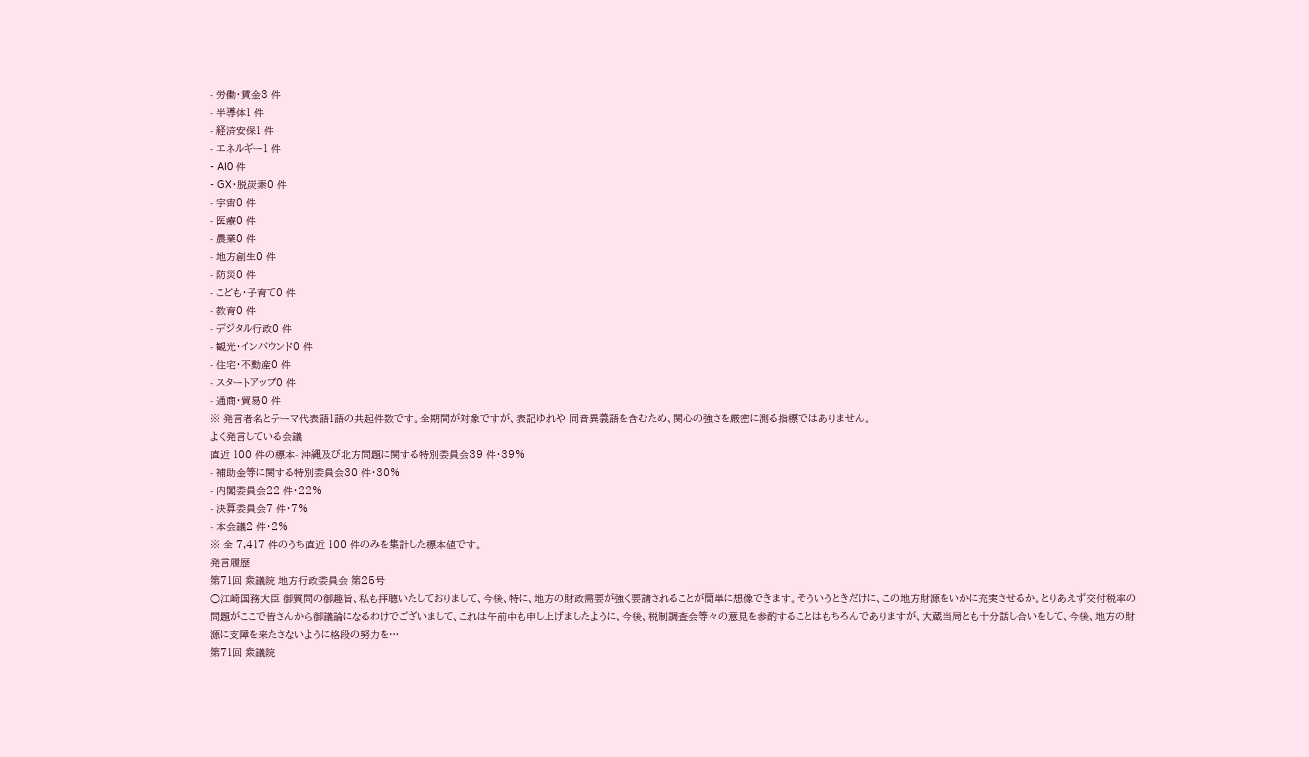- 労働・賃金3 件
- 半導体1 件
- 経済安保1 件
- エネルギー1 件
- AI0 件
- GX・脱炭素0 件
- 宇宙0 件
- 医療0 件
- 農業0 件
- 地方創生0 件
- 防災0 件
- こども・子育て0 件
- 教育0 件
- デジタル行政0 件
- 観光・インバウンド0 件
- 住宅・不動産0 件
- スタートアップ0 件
- 通商・貿易0 件
※ 発言者名とテーマ代表語1語の共起件数です。全期間が対象ですが、表記ゆれや 同音異義語を含むため、関心の強さを厳密に測る指標ではありません。
よく発言している会議
直近 100 件の標本- 沖縄及び北方問題に関する特別委員会39 件・39%
- 補助金等に関する特別委員会30 件・30%
- 内閣委員会22 件・22%
- 決算委員会7 件・7%
- 本会議2 件・2%
※ 全 7,417 件のうち直近 100 件のみを集計した標本値です。
発言履歴
第71回 衆議院 地方行政委員会 第25号
○江崎国務大臣 御質問の御趣旨、私も拝聴いたしておりまして、今後、特に、地方の財政需要が強く要請されることが簡単に想像できます。そういうときだけに、この地方財源をいかに充実させるか。とりあえず交付税率の問題がここで皆さんから御議論になるわけでございまして、これは午前中も申し上げましたように、今後、税制調査会等々の意見を参酌することはもちろんでありますが、大蔵当局とも十分話し合いをして、今後、地方の財源に支障を来たさないように格段の努力を…
第71回 衆議院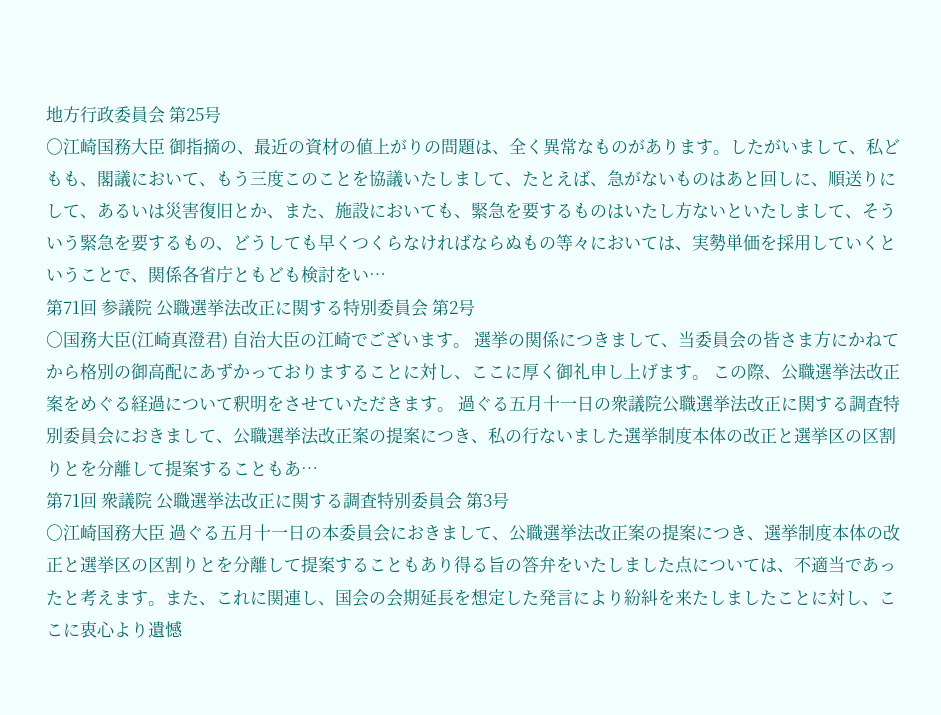地方行政委員会 第25号
○江崎国務大臣 御指摘の、最近の資材の値上がりの問題は、全く異常なものがあります。したがいまして、私どもも、閣議において、もう三度このことを協議いたしまして、たとえば、急がないものはあと回しに、順送りにして、あるいは災害復旧とか、また、施設においても、緊急を要するものはいたし方ないといたしまして、そういう緊急を要するもの、どうしても早くつくらなければならぬもの等々においては、実勢単価を採用していくということで、関係各省庁ともども検討をい…
第71回 参議院 公職選挙法改正に関する特別委員会 第2号
○国務大臣(江崎真澄君) 自治大臣の江崎でございます。 選挙の関係につきまして、当委員会の皆さま方にかねてから格別の御高配にあずかっておりますることに対し、ここに厚く御礼申し上げます。 この際、公職選挙法改正案をめぐる経過について釈明をさせていただきます。 過ぐる五月十一日の衆議院公職選挙法改正に関する調査特別委員会におきまして、公職選挙法改正案の提案につき、私の行ないました選挙制度本体の改正と選挙区の区割りとを分離して提案することもあ…
第71回 衆議院 公職選挙法改正に関する調査特別委員会 第3号
○江崎国務大臣 過ぐる五月十一日の本委員会におきまして、公職選挙法改正案の提案につき、選挙制度本体の改正と選挙区の区割りとを分離して提案することもあり得る旨の答弁をいたしました点については、不適当であったと考えます。また、これに関連し、国会の会期延長を想定した発言により紛糾を来たしましたことに対し、ここに衷心より遺憾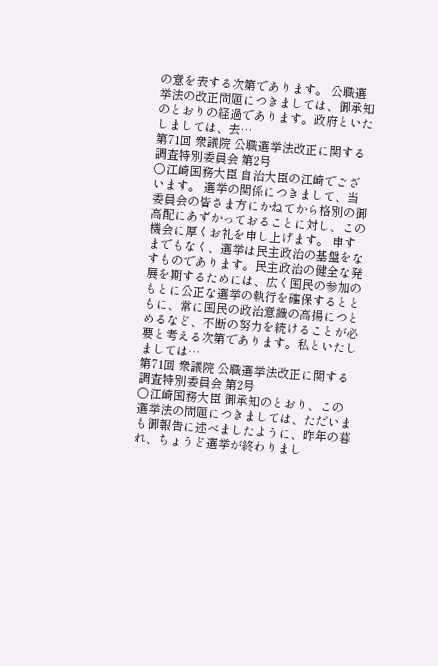の意を表する次第であります。 公職選挙法の改正問題につきましては、御承知のとおりの経過であります。政府といたしましては、去…
第71回 衆議院 公職選挙法改正に関する調査特別委員会 第2号
○江崎国務大臣 自治大臣の江崎でございます。 選挙の関係につきまして、当委員会の皆さま方にかねてから格別の御高配にあずかっておることに対し、この機会に厚くお礼を申し上げます。 申すまでもなく、選挙は民主政治の基盤をなすものであります。民主政治の健全な発展を期するためには、広く国民の参加のもとに公正な選挙の執行を確保するとともに、常に国民の政治意識の高揚につとめるなど、不断の努力を続けることが必要と考える次第であります。私といたしましては…
第71回 衆議院 公職選挙法改正に関する調査特別委員会 第2号
○江崎国務大臣 御承知のとおり、この選挙法の問題につきましては、ただいまも御報告に述べましたように、昨年の暮れ、ちょうど選挙が終わりまし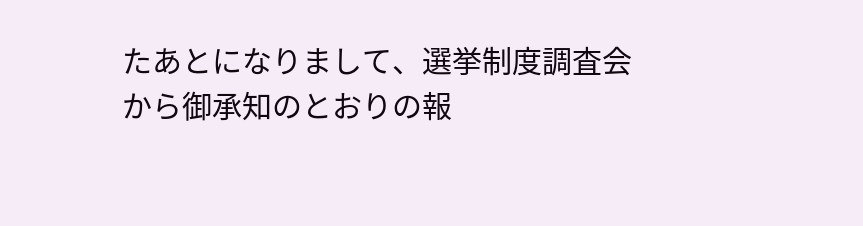たあとになりまして、選挙制度調査会から御承知のとおりの報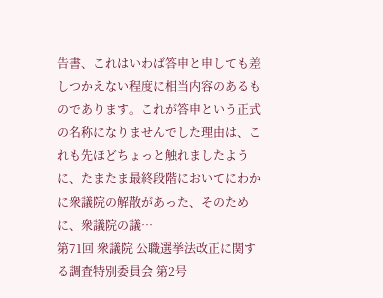告書、これはいわば答申と申しても差しつかえない程度に相当内容のあるものであります。これが答申という正式の名称になりませんでした理由は、これも先ほどちょっと触れましたように、たまたま最終段階においてにわかに衆議院の解散があった、そのために、衆議院の議…
第71回 衆議院 公職選挙法改正に関する調査特別委員会 第2号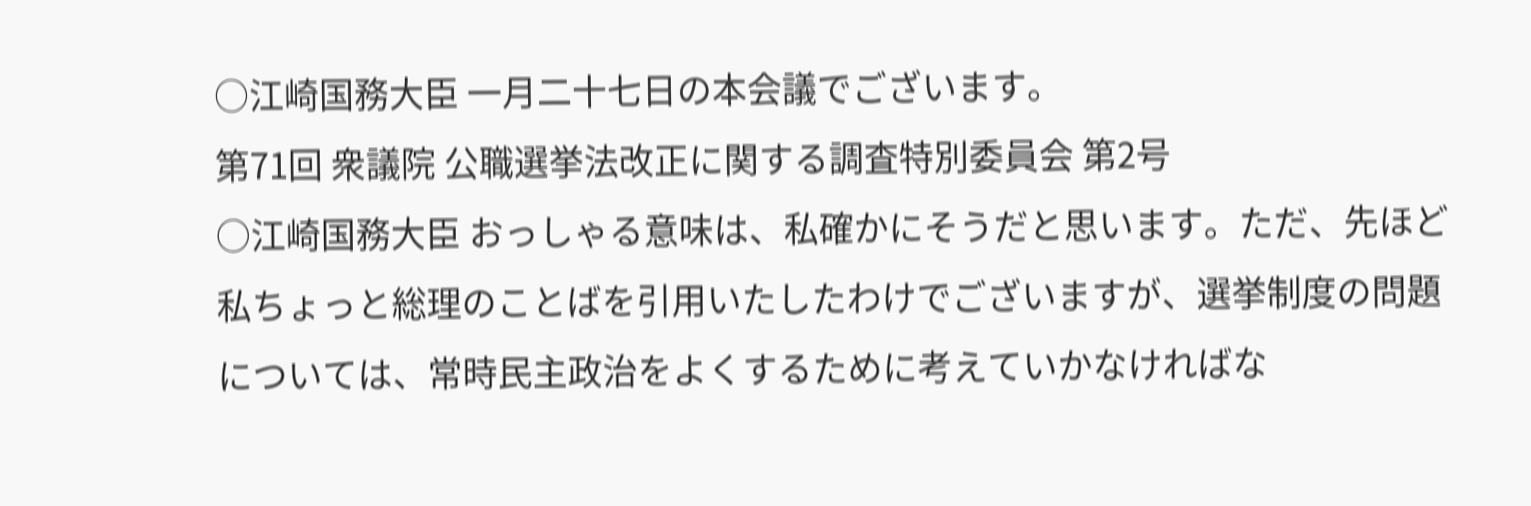○江崎国務大臣 一月二十七日の本会議でございます。
第71回 衆議院 公職選挙法改正に関する調査特別委員会 第2号
○江崎国務大臣 おっしゃる意味は、私確かにそうだと思います。ただ、先ほど私ちょっと総理のことばを引用いたしたわけでございますが、選挙制度の問題については、常時民主政治をよくするために考えていかなければな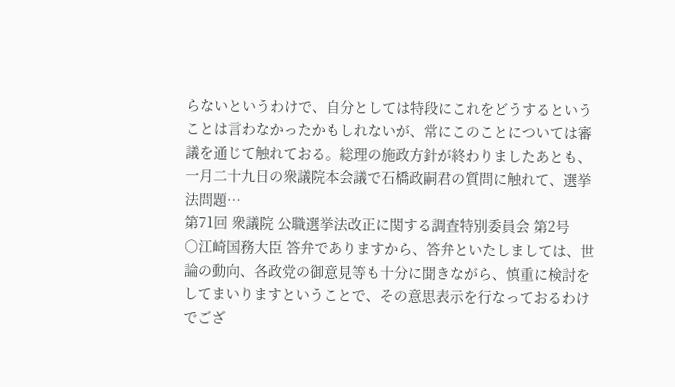らないというわけで、自分としては特段にこれをどうするということは言わなかったかもしれないが、常にこのことについては審議を通じて触れておる。総理の施政方針が終わりましたあとも、一月二十九日の衆議院本会議で石橋政嗣君の質問に触れて、選挙法問題…
第71回 衆議院 公職選挙法改正に関する調査特別委員会 第2号
○江崎国務大臣 答弁でありますから、答弁といたしましては、世論の動向、各政党の御意見等も十分に聞きながら、慎重に検討をしてまいりますということで、その意思表示を行なっておるわけでござ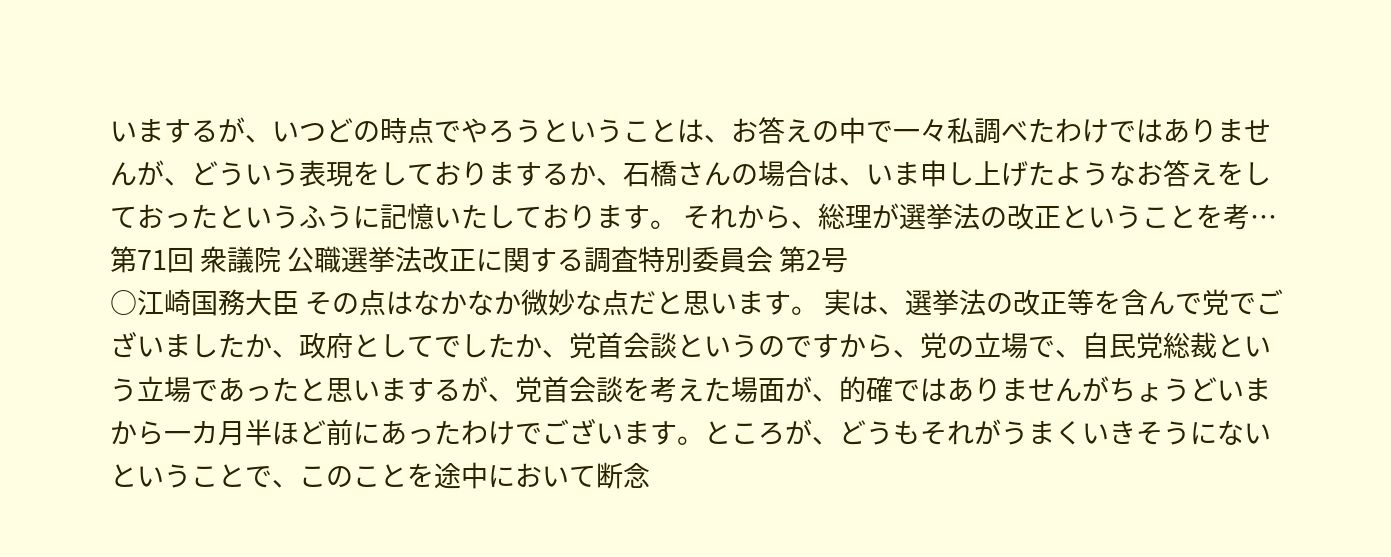いまするが、いつどの時点でやろうということは、お答えの中で一々私調べたわけではありませんが、どういう表現をしておりまするか、石橋さんの場合は、いま申し上げたようなお答えをしておったというふうに記憶いたしております。 それから、総理が選挙法の改正ということを考…
第71回 衆議院 公職選挙法改正に関する調査特別委員会 第2号
○江崎国務大臣 その点はなかなか微妙な点だと思います。 実は、選挙法の改正等を含んで党でございましたか、政府としてでしたか、党首会談というのですから、党の立場で、自民党総裁という立場であったと思いまするが、党首会談を考えた場面が、的確ではありませんがちょうどいまから一カ月半ほど前にあったわけでございます。ところが、どうもそれがうまくいきそうにないということで、このことを途中において断念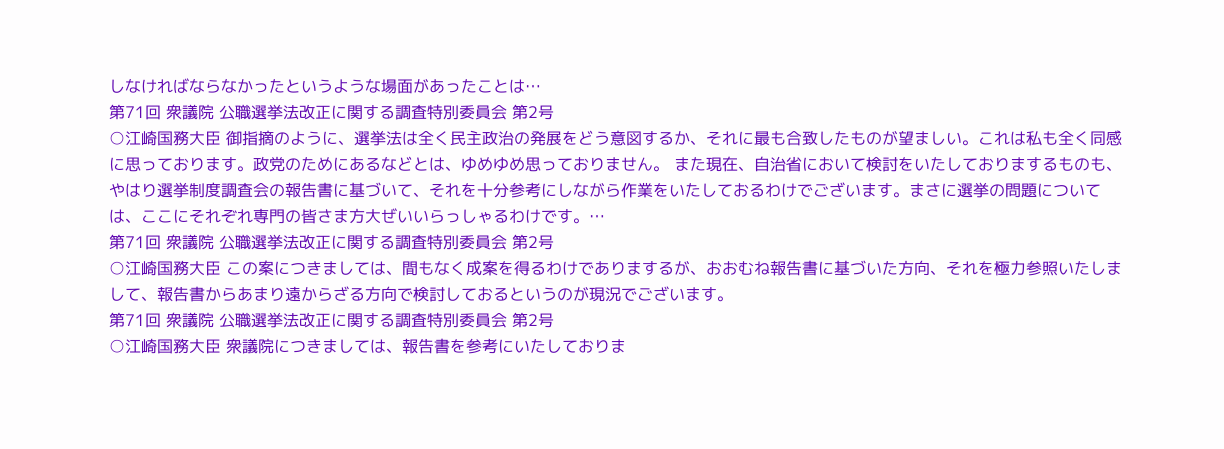しなければならなかったというような場面があったことは…
第71回 衆議院 公職選挙法改正に関する調査特別委員会 第2号
○江崎国務大臣 御指摘のように、選挙法は全く民主政治の発展をどう意図するか、それに最も合致したものが望ましい。これは私も全く同感に思っております。政党のためにあるなどとは、ゆめゆめ思っておりません。 また現在、自治省において検討をいたしておりまするものも、やはり選挙制度調査会の報告書に基づいて、それを十分参考にしながら作業をいたしておるわけでございます。まさに選挙の問題については、ここにそれぞれ専門の皆さま方大ぜいいらっしゃるわけです。…
第71回 衆議院 公職選挙法改正に関する調査特別委員会 第2号
○江崎国務大臣 この案につきましては、間もなく成案を得るわけでありまするが、おおむね報告書に基づいた方向、それを極力参照いたしまして、報告書からあまり遠からざる方向で検討しておるというのが現況でございます。
第71回 衆議院 公職選挙法改正に関する調査特別委員会 第2号
○江崎国務大臣 衆議院につきましては、報告書を参考にいたしておりま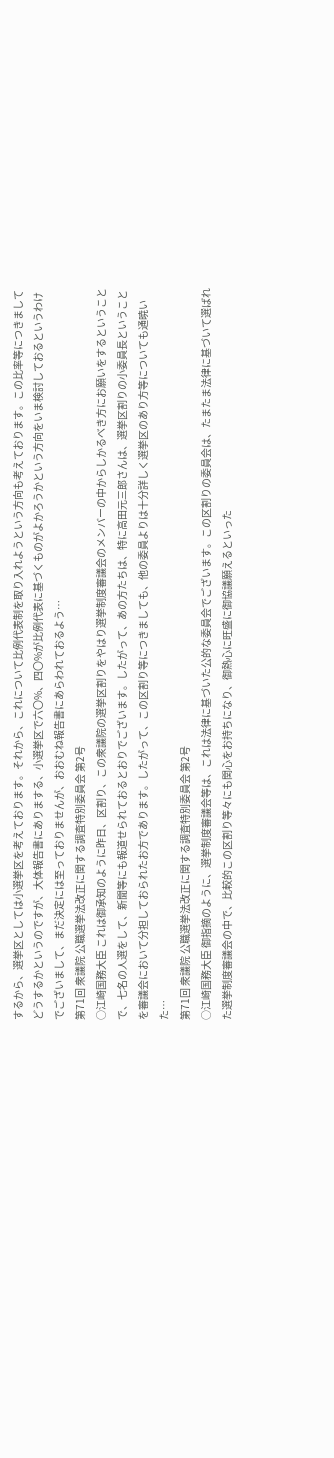するから、選挙区としては小選挙区を考えております。それから、これについて比例代表制を取り入れようという方向も考えております。この比率等につきましてどうするかというのですが、大体報告書にありまする、小選挙区で六〇%、四〇%が比例代表に基づくものがよかろうかという方向をいま検討しておるというわけでございまして、まだ決定には至っておりませんが、おおむね報告書にあらわれておるよう…
第71回 衆議院 公職選挙法改正に関する調査特別委員会 第2号
○江崎国務大臣 これは御承知のように昨日、区割り、この衆議院の選挙区割りをやはり選挙制度審議会のメンバーの中からしかるべき方にお願いをするということで、七名の人選をして、新聞等にも報道せられておるとおりでございます。したがって、あの方たちは、特に高田元三郎さんは、選挙区割りの小委員長ということを審議会において分担しておられたお方であります。したがって、この区割り等につきましても、他の委員よりは十分詳しく選挙区のあり方等についても通暁いた…
第71回 衆議院 公職選挙法改正に関する調査特別委員会 第2号
○江崎国務大臣 御指摘のように、選挙制度審議会等は、これは法律に基づいた公的な委員会でございます。この区割りの委員会は、たまたま法律に基づいて選ばれた選挙制度審議会の中で、比較的この区割り等々にも関心をお持ちになり、御熱心に旺盛に御協議願えるといった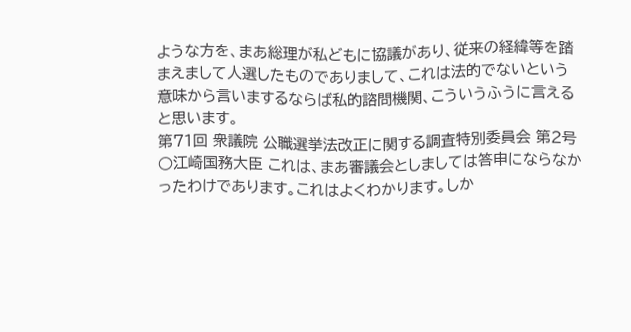ような方を、まあ総理が私どもに協議があり、従来の経緯等を踏まえまして人選したものでありまして、これは法的でないという意味から言いまするならば私的諮問機関、こういうふうに言えると思います。
第71回 衆議院 公職選挙法改正に関する調査特別委員会 第2号
○江崎国務大臣 これは、まあ審議会としましては答申にならなかったわけであります。これはよくわかります。しか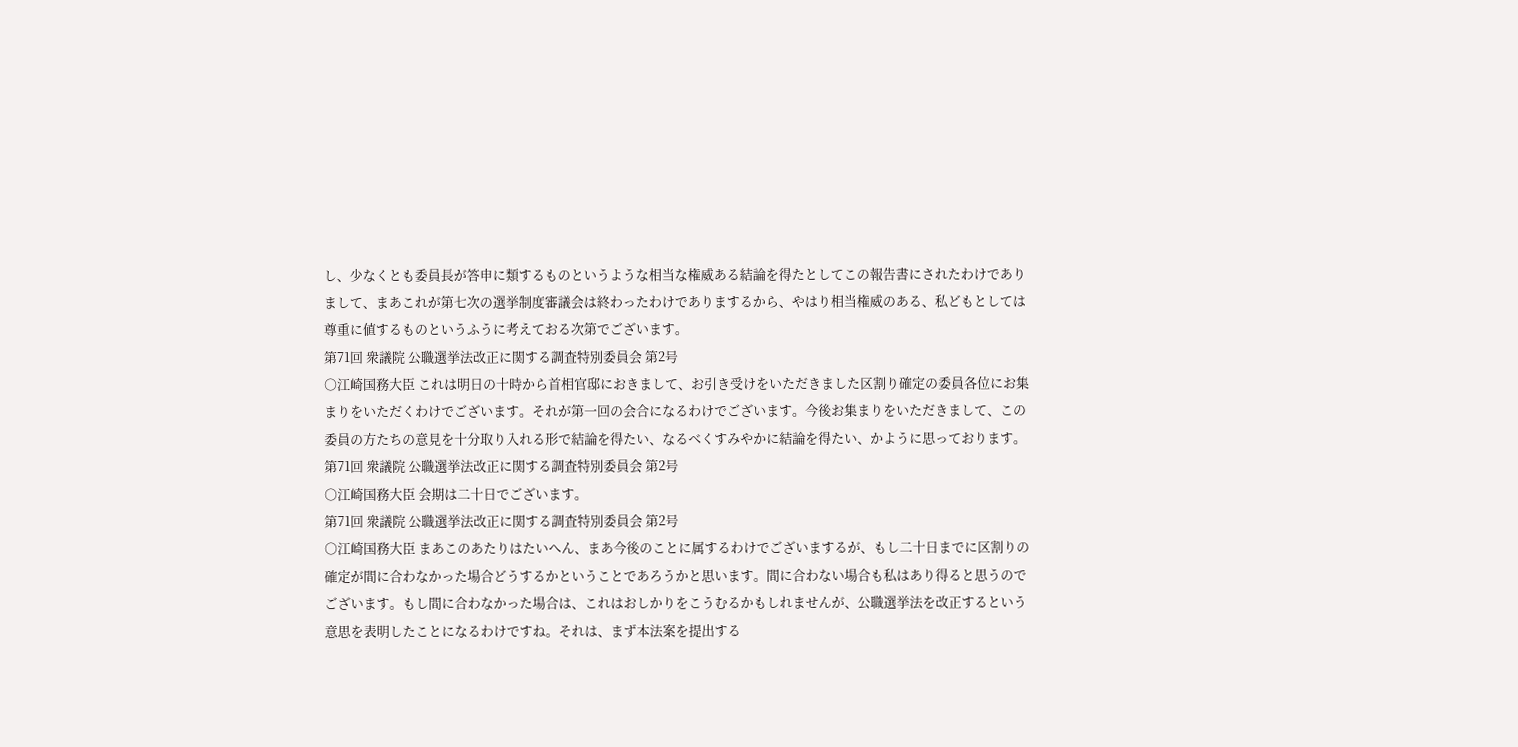し、少なくとも委員長が答申に類するものというような相当な権威ある結論を得たとしてこの報告書にされたわけでありまして、まあこれが第七次の選挙制度審議会は終わったわけでありまするから、やはり相当権威のある、私どもとしては尊重に値するものというふうに考えておる次第でございます。
第71回 衆議院 公職選挙法改正に関する調査特別委員会 第2号
○江崎国務大臣 これは明日の十時から首相官邸におきまして、お引き受けをいただきました区割り確定の委員各位にお集まりをいただくわけでございます。それが第一回の会合になるわけでございます。今後お集まりをいただきまして、この委員の方たちの意見を十分取り入れる形で結論を得たい、なるべくすみやかに結論を得たい、かように思っております。
第71回 衆議院 公職選挙法改正に関する調査特別委員会 第2号
○江崎国務大臣 会期は二十日でございます。
第71回 衆議院 公職選挙法改正に関する調査特別委員会 第2号
○江崎国務大臣 まあこのあたりはたいへん、まあ今後のことに属するわけでございまするが、もし二十日までに区割りの確定が間に合わなかった場合どうするかということであろうかと思います。間に合わない場合も私はあり得ると思うのでございます。もし間に合わなかった場合は、これはおしかりをこうむるかもしれませんが、公職選挙法を改正するという意思を表明したことになるわけですね。それは、まず本法案を提出する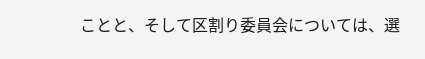ことと、そして区割り委員会については、選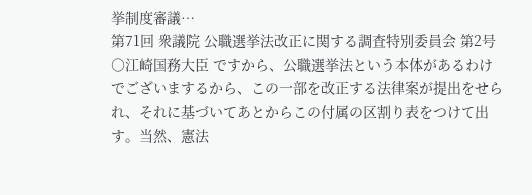挙制度審議…
第71回 衆議院 公職選挙法改正に関する調査特別委員会 第2号
○江崎国務大臣 ですから、公職選挙法という本体があるわけでございまするから、この一部を改正する法律案が提出をせられ、それに基づいてあとからこの付属の区割り表をつけて出す。当然、憲法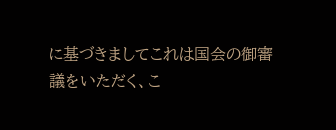に基づきましてこれは国会の御審議をいただく、こ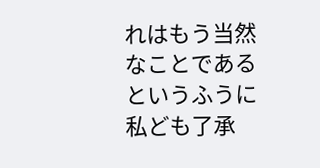れはもう当然なことであるというふうに私ども了承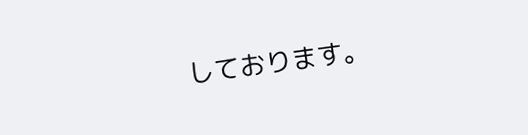しております。